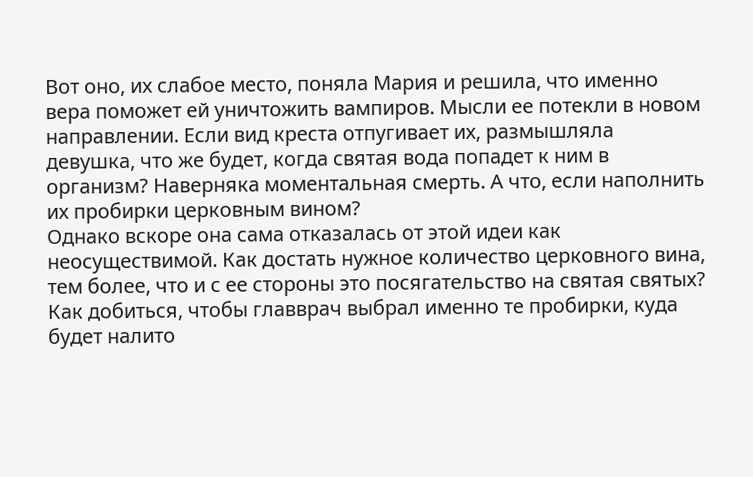Вот оно, их слабое место, поняла Мария и решила, что именно вера поможет ей уничтожить вампиров. Мысли ее потекли в новом направлении. Если вид креста отпугивает их, размышляла девушка, что же будет, когда святая вода попадет к ним в организм? Наверняка моментальная смерть. А что, если наполнить их пробирки церковным вином?
Однако вскоре она сама отказалась от этой идеи как неосуществимой. Как достать нужное количество церковного вина, тем более, что и с ее стороны это посягательство на святая святых? Как добиться, чтобы главврач выбрал именно те пробирки, куда будет налито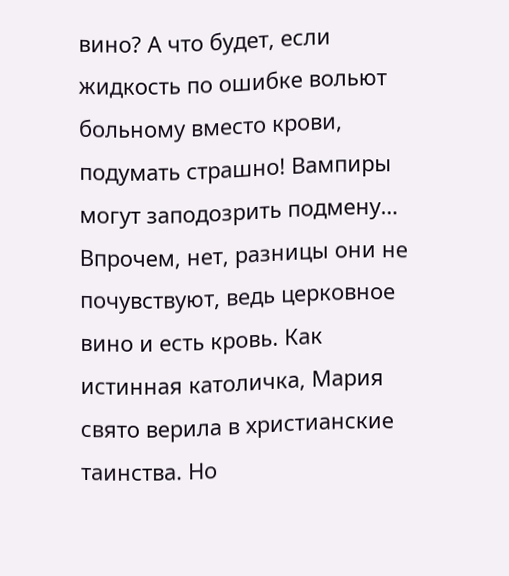вино? А что будет, если жидкость по ошибке вольют больному вместо крови, подумать страшно! Вампиры могут заподозрить подмену… Впрочем, нет, разницы они не почувствуют, ведь церковное вино и есть кровь. Как истинная католичка, Мария свято верила в христианские таинства. Но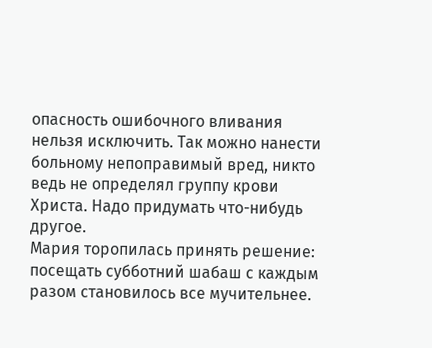опасность ошибочного вливания нельзя исключить. Так можно нанести больному непоправимый вред, никто ведь не определял группу крови Христа. Надо придумать что-нибудь другое.
Мария торопилась принять решение: посещать субботний шабаш с каждым разом становилось все мучительнее.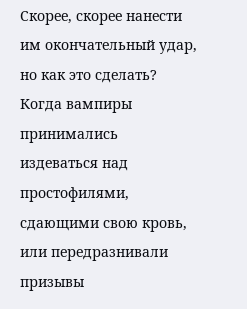Скорее, скорее нанести им окончательный удар, но как это сделать?
Когда вампиры принимались издеваться над простофилями, сдающими свою кровь, или передразнивали призывы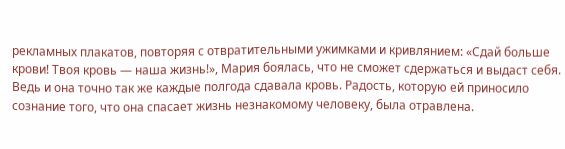рекламных плакатов, повторяя с отвратительными ужимками и кривлянием: «Сдай больше крови! Твоя кровь — наша жизнь!», Мария боялась, что не сможет сдержаться и выдаст себя. Ведь и она точно так же каждые полгода сдавала кровь. Радость, которую ей приносило сознание того, что она спасает жизнь незнакомому человеку, была отравлена.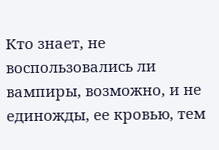Кто знает, не воспользовались ли вампиры, возможно, и не единожды, ее кровью, тем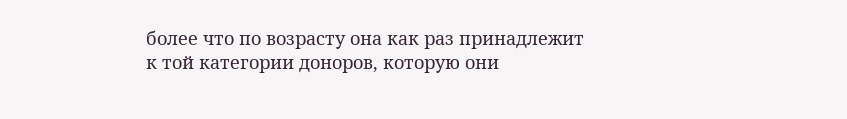более что по возрасту она как раз принадлежит к той категории доноров, которую они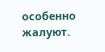особенно жалуют.